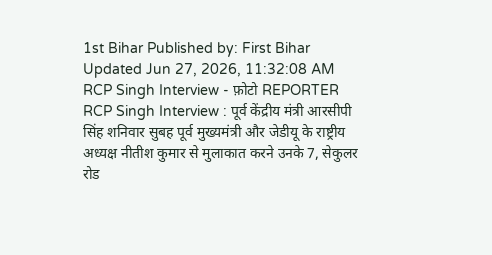1st Bihar Published by: First Bihar Updated Jun 27, 2026, 11:32:08 AM
RCP Singh Interview - फ़ोटो REPORTER
RCP Singh Interview : पूर्व केंद्रीय मंत्री आरसीपी सिंह शनिवार सुबह पूर्व मुख्यमंत्री और जेडीयू के राष्ट्रीय अध्यक्ष नीतीश कुमार से मुलाकात करने उनके 7, सेकुलर रोड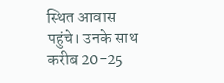स्थित आवास पहुंचे। उनके साथ करीब 20-25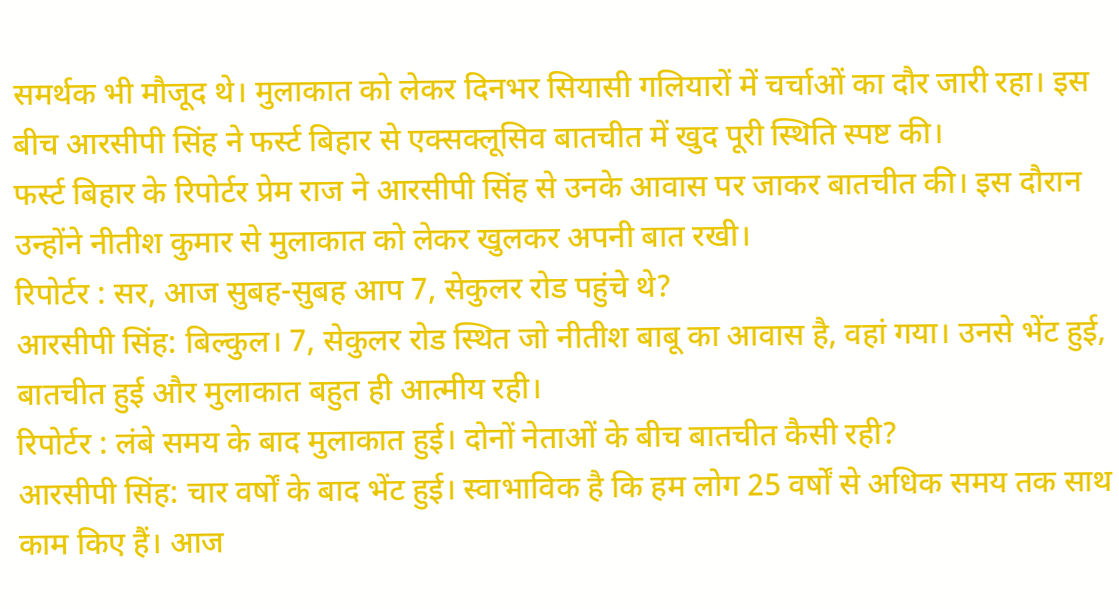समर्थक भी मौजूद थे। मुलाकात को लेकर दिनभर सियासी गलियारों में चर्चाओं का दौर जारी रहा। इस बीच आरसीपी सिंह ने फर्स्ट बिहार से एक्सक्लूसिव बातचीत में खुद पूरी स्थिति स्पष्ट की।
फर्स्ट बिहार के रिपोर्टर प्रेम राज ने आरसीपी सिंह से उनके आवास पर जाकर बातचीत की। इस दौरान उन्होंने नीतीश कुमार से मुलाकात को लेकर खुलकर अपनी बात रखी।
रिपोर्टर : सर, आज सुबह-सुबह आप 7, सेकुलर रोड पहुंचे थे?
आरसीपी सिंह: बिल्कुल। 7, सेकुलर रोड स्थित जो नीतीश बाबू का आवास है, वहां गया। उनसे भेंट हुई, बातचीत हुई और मुलाकात बहुत ही आत्मीय रही।
रिपोर्टर : लंबे समय के बाद मुलाकात हुई। दोनों नेताओं के बीच बातचीत कैसी रही?
आरसीपी सिंह: चार वर्षों के बाद भेंट हुई। स्वाभाविक है कि हम लोग 25 वर्षों से अधिक समय तक साथ काम किए हैं। आज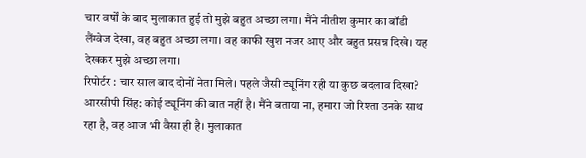चार वर्षों के बाद मुलाकात हुई तो मुझे बहुत अच्छा लगा। मैंने नीतीश कुमार का बॉडी लैंग्वेज देखा, वह बहुत अच्छा लगा। वह काफी खुश नजर आए और बहुत प्रसन्न दिखे। यह देखकर मुझे अच्छा लगा।
रिपोर्टर : चार साल बाद दोनों नेता मिले। पहले जैसी ट्यूनिंग रही या कुछ बदलाव दिखा?
आरसीपी सिंह: कोई ट्यूनिंग की बात नहीं है। मैंने बताया ना, हमारा जो रिश्ता उनके साथ रहा है, वह आज भी वैसा ही है। मुलाकात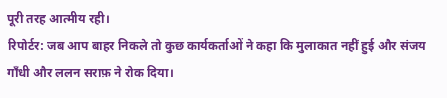पूरी तरह आत्मीय रही।
रिपोर्टर: जब आप बाहर निकले तो कुछ कार्यकर्ताओं ने कहा कि मुलाकात नहीं हुई और संजय गाँधी और ललन सराफ़ ने रोक दिया।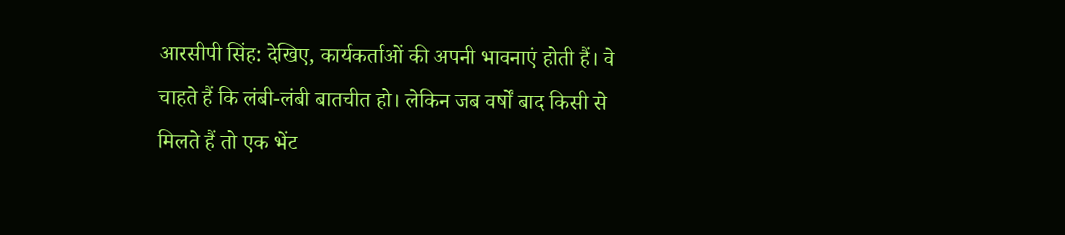आरसीपी सिंह: देखिए, कार्यकर्ताओं की अपनी भावनाएं होती हैं। वे चाहते हैं कि लंबी-लंबी बातचीत हो। लेकिन जब वर्षों बाद किसी से मिलते हैं तो एक भेंट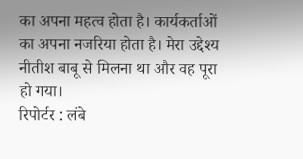का अपना महत्व होता है। कार्यकर्ताओं का अपना नजरिया होता है। मेरा उद्देश्य नीतीश बाबू से मिलना था और वह पूरा हो गया।
रिपोर्टर : लंबे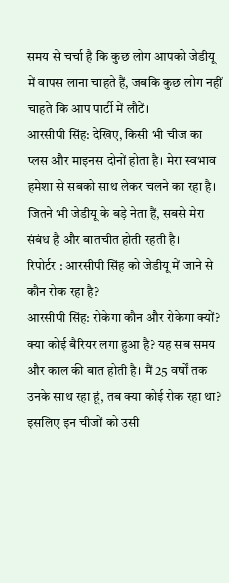समय से चर्चा है कि कुछ लोग आपको जेडीयू में वापस लाना चाहते हैं, जबकि कुछ लोग नहीं चाहते कि आप पार्टी में लौटें।
आरसीपी सिंह: देखिए, किसी भी चीज का प्लस और माइनस दोनों होता है। मेरा स्वभाव हमेशा से सबको साथ लेकर चलने का रहा है। जितने भी जेडीयू के बड़े नेता हैं, सबसे मेरा संबंध है और बातचीत होती रहती है।
रिपोर्टर : आरसीपी सिंह को जेडीयू में जाने से कौन रोक रहा है?
आरसीपी सिंह: रोकेगा कौन और रोकेगा क्यों? क्या कोई बैरियर लगा हुआ है? यह सब समय और काल की बात होती है। मैं 25 वर्षों तक उनके साथ रहा हूं, तब क्या कोई रोक रहा था? इसलिए इन चीजों को उसी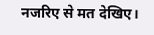नजरिए से मत देखिए।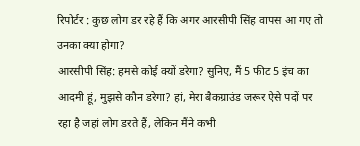रिपोर्टर : कुछ लोग डर रहे हैं कि अगर आरसीपी सिंह वापस आ गए तो उनका क्या होगा?
आरसीपी सिंह: हमसे कोई क्यों डरेगा? सुनिए, मैं 5 फीट 5 इंच का आदमी हूं, मुझसे कौन डरेगा? हां, मेरा बैकग्राउंड जरूर ऐसे पदों पर रहा है जहां लोग डरते हैं, लेकिन मैंने कभी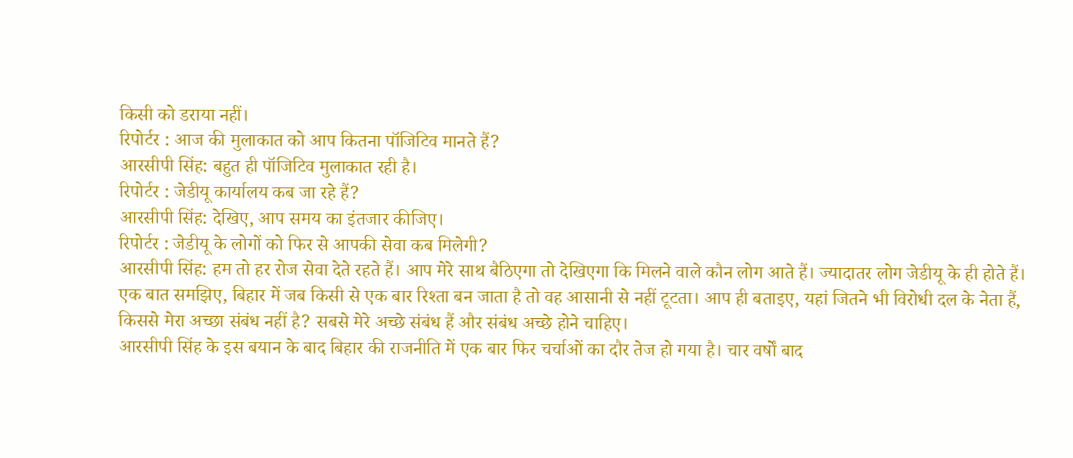किसी को डराया नहीं।
रिपोर्टर : आज की मुलाकात को आप कितना पॉजिटिव मानते हैं?
आरसीपी सिंह: बहुत ही पॉजिटिव मुलाकात रही है।
रिपोर्टर : जेडीयू कार्यालय कब जा रहे हैं?
आरसीपी सिंह: देखिए, आप समय का इंतजार कीजिए।
रिपोर्टर : जेडीयू के लोगों को फिर से आपकी सेवा कब मिलेगी?
आरसीपी सिंह: हम तो हर रोज सेवा देते रहते हैं। आप मेरे साथ बैठिएगा तो देखिएगा कि मिलने वाले कौन लोग आते हैं। ज्यादातर लोग जेडीयू के ही होते हैं। एक बात समझिए, बिहार में जब किसी से एक बार रिश्ता बन जाता है तो वह आसानी से नहीं टूटता। आप ही बताइए, यहां जितने भी विरोधी दल के नेता हैं, किससे मेरा अच्छा संबंध नहीं है? सबसे मेरे अच्छे संबंध हैं और संबंध अच्छे होने चाहिए।
आरसीपी सिंह के इस बयान के बाद बिहार की राजनीति में एक बार फिर चर्चाओं का दौर तेज हो गया है। चार वर्षों बाद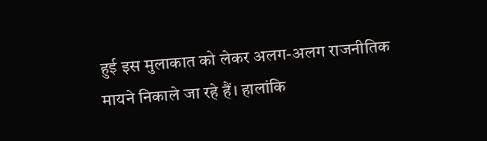हुई इस मुलाकात को लेकर अलग-अलग राजनीतिक मायने निकाले जा रहे हैं। हालांकि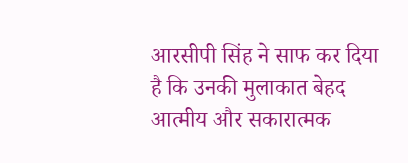आरसीपी सिंह ने साफ कर दिया है कि उनकी मुलाकात बेहद आत्मीय और सकारात्मक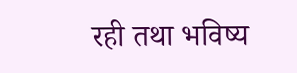रही तथा भविष्य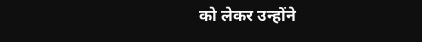को लेकर उन्होंने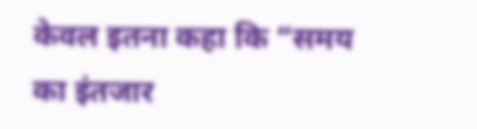केवल इतना कहा कि “समय का इंतजार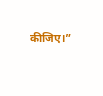कीजिए।”